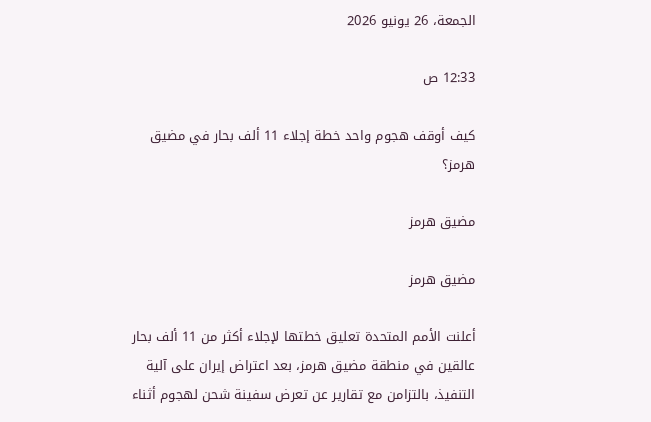الجمعة، 26 يونيو 2026

12:33 ص

كيف أوقف هجوم واحد خطة إجلاء 11 ألف بحار في مضيق هرمز؟

مضيق هرمز

مضيق هرمز

أعلنت الأمم المتحدة تعليق خطتها لإجلاء أكثر من 11 ألف بحار عالقين في منطقة مضيق هرمز، بعد اعتراض إيران على آلية التنفيذ، بالتزامن مع تقارير عن تعرض سفينة شحن لهجوم أثناء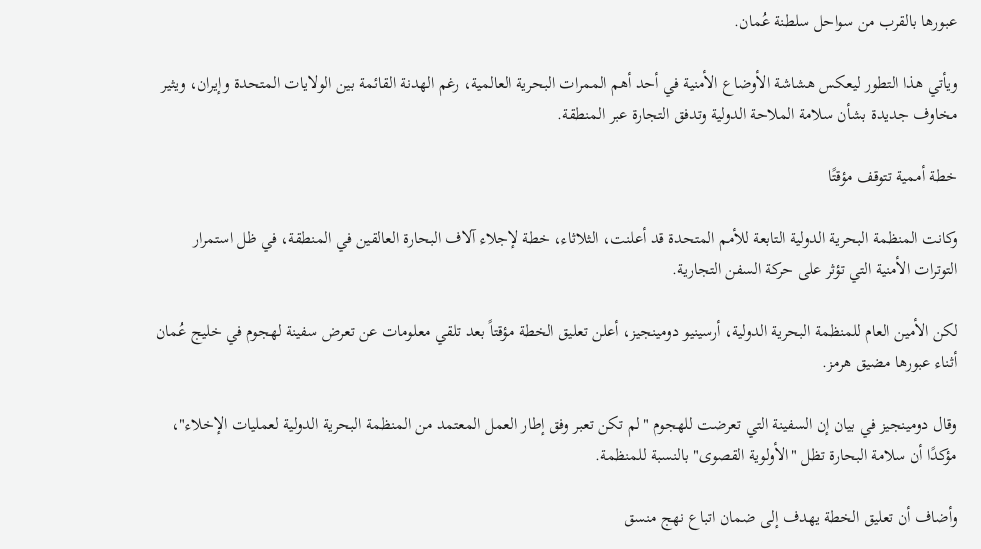عبورها بالقرب من سواحل سلطنة عُمان.

ويأتي هذا التطور ليعكس هشاشة الأوضاع الأمنية في أحد أهم الممرات البحرية العالمية، رغم الهدنة القائمة بين الولايات المتحدة وإيران، ويثير مخاوف جديدة بشأن سلامة الملاحة الدولية وتدفق التجارة عبر المنطقة.

خطة أممية تتوقف مؤقتًا

وكانت المنظمة البحرية الدولية التابعة للأمم المتحدة قد أعلنت، الثلاثاء، خطة لإجلاء آلاف البحارة العالقين في المنطقة، في ظل استمرار التوترات الأمنية التي تؤثر على حركة السفن التجارية.

لكن الأمين العام للمنظمة البحرية الدولية، أرسينيو دومينجيز، أعلن تعليق الخطة مؤقتاً بعد تلقي معلومات عن تعرض سفينة لهجوم في خليج عُمان أثناء عبورها مضيق هرمز.

وقال دومينجيز في بيان إن السفينة التي تعرضت للهجوم "لم تكن تعبر وفق إطار العمل المعتمد من المنظمة البحرية الدولية لعمليات الإخلاء"، مؤكدًا أن سلامة البحارة تظل "الأولوية القصوى" بالنسبة للمنظمة.

وأضاف أن تعليق الخطة يهدف إلى ضمان اتباع نهج منسق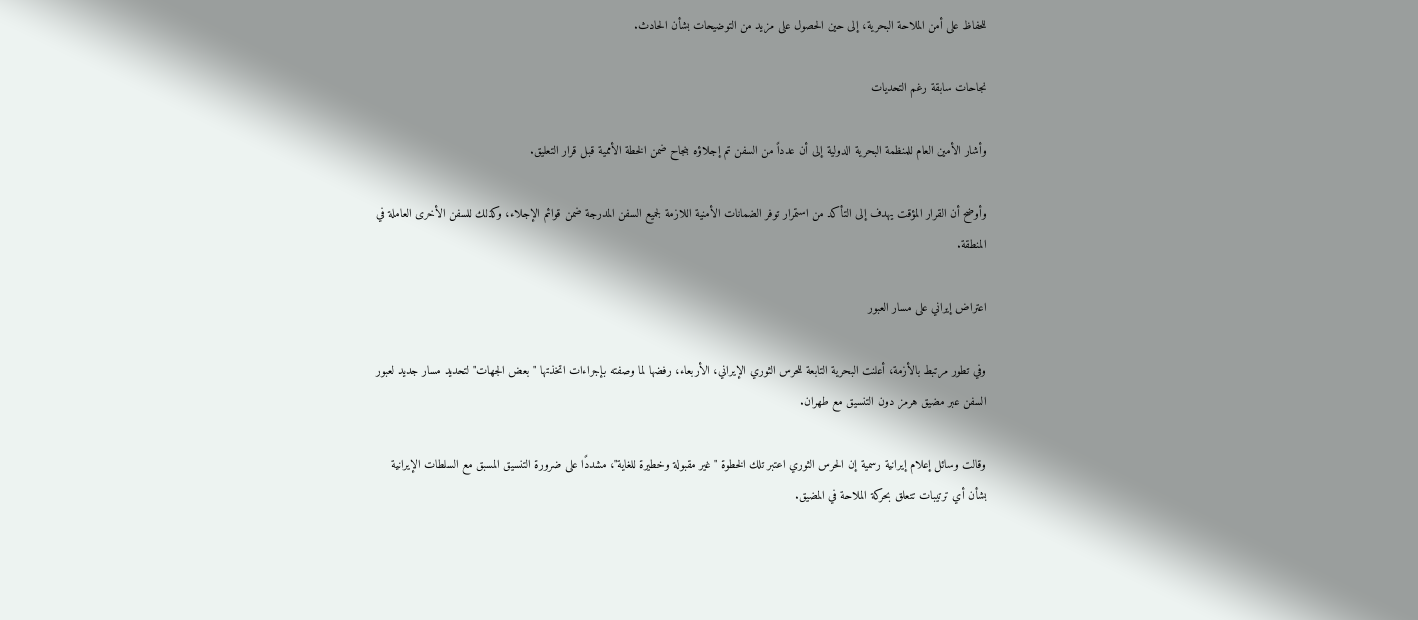للحفاظ على أمن الملاحة البحرية، إلى حين الحصول على مزيد من التوضيحات بشأن الحادث.

نجاحات سابقة رغم التحديات

وأشار الأمين العام للمنظمة البحرية الدولية إلى أن عدداً من السفن تم إجلاؤه بنجاح ضمن الخطة الأممية قبل قرار التعليق.

وأوضح أن القرار المؤقت يهدف إلى التأكد من استمرار توفر الضمانات الأمنية اللازمة لجميع السفن المدرجة ضمن قوائم الإجلاء، وكذلك للسفن الأخرى العاملة في المنطقة.

اعتراض إيراني على مسار العبور

وفي تطور مرتبط بالأزمة، أعلنت البحرية التابعة للحرس الثوري الإيراني، الأربعاء، رفضها لما وصفته بإجراءات اتخذتها "بعض الجهات" لتحديد مسار جديد لعبور السفن عبر مضيق هرمز دون التنسيق مع طهران.

وقالت وسائل إعلام إيرانية رسمية إن الحرس الثوري اعتبر تلك الخطوة "غير مقبولة وخطيرة للغاية"، مشددًا على ضرورة التنسيق المسبق مع السلطات الإيرانية بشأن أي ترتيبات تتعلق بحركة الملاحة في المضيق.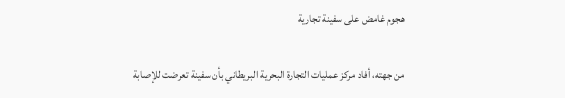هجوم غامض على سفينة تجارية

من جهته، أفاد مركز عمليات التجارة البحرية البريطاني بأن سفينة تعرضت للإصابة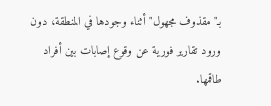بـ"مقذوف مجهول" أثناء وجودها في المنطقة، دون ورود تقارير فورية عن وقوع إصابات بين أفراد طاقمها.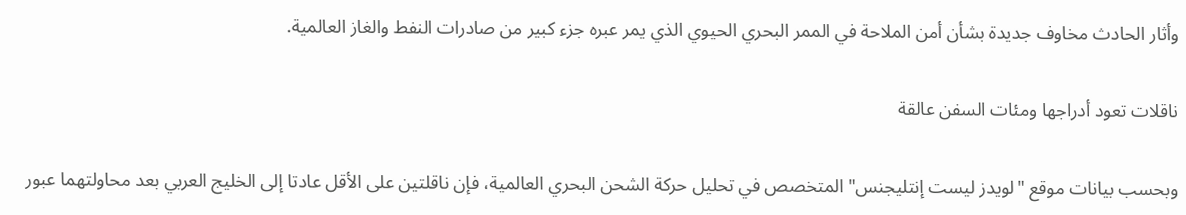وأثار الحادث مخاوف جديدة بشأن أمن الملاحة في الممر البحري الحيوي الذي يمر عبره جزء كبير من صادرات النفط والغاز العالمية.

ناقلات تعود أدراجها ومئات السفن عالقة

وبحسب بيانات موقع "لويدز ليست إنتليجنس" المتخصص في تحليل حركة الشحن البحري العالمية، فإن ناقلتين على الأقل عادتا إلى الخليج العربي بعد محاولتهما عبور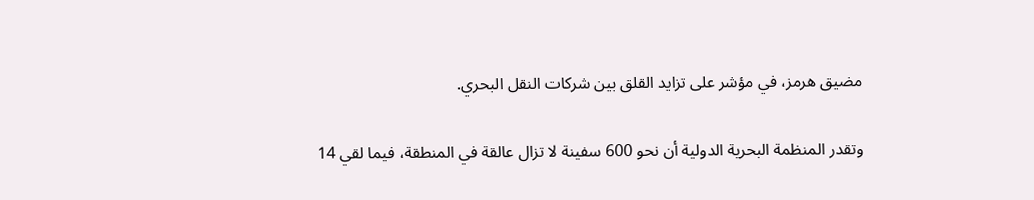مضيق هرمز، في مؤشر على تزايد القلق بين شركات النقل البحري.

وتقدر المنظمة البحرية الدولية أن نحو 600 سفينة لا تزال عالقة في المنطقة، فيما لقي 14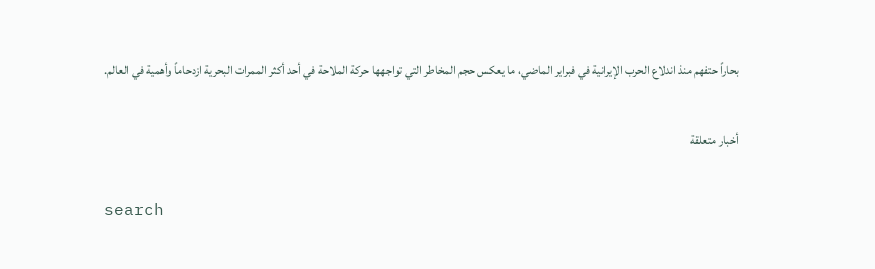بحاراً حتفهم منذ اندلاع الحرب الإيرانية في فبراير الماضي، ما يعكس حجم المخاطر التي تواجهها حركة الملاحة في أحد أكثر الممرات البحرية ازدحاماً وأهمية في العالم.

أخبار متعلقة

search